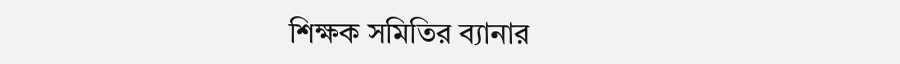শিক্ষক সমিতির ব্যানার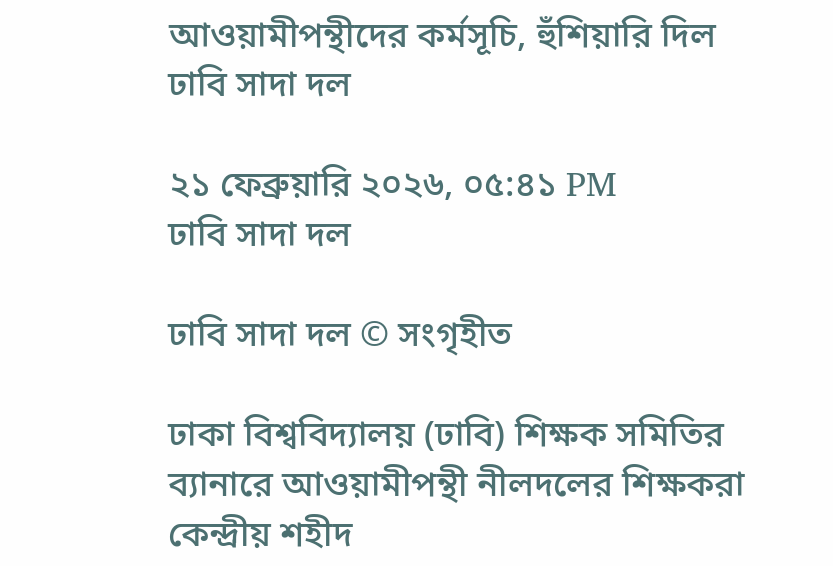আওয়ামীপন্থীদের কর্মসূচি, হুঁশিয়ারি দিল ঢাবি সাদা দল

২১ ফেব্রুয়ারি ২০২৬, ০৫:৪১ PM
ঢাবি সাদা দল

ঢাবি সাদা দল © সংগৃহীত

ঢাকা বিশ্ববিদ্যালয় (ঢাবি) শিক্ষক সমিতির ব্যানারে আওয়ামীপন্থী নীলদলের শিক্ষকরা কেন্দ্রীয় শহীদ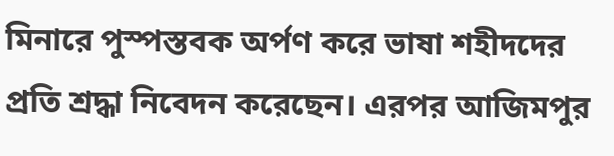মিনারে পুস্পস্তবক অর্পণ করে ভাষা শহীদদের প্রতি শ্রদ্ধা নিবেদন করেছেন। এরপর আজিমপুর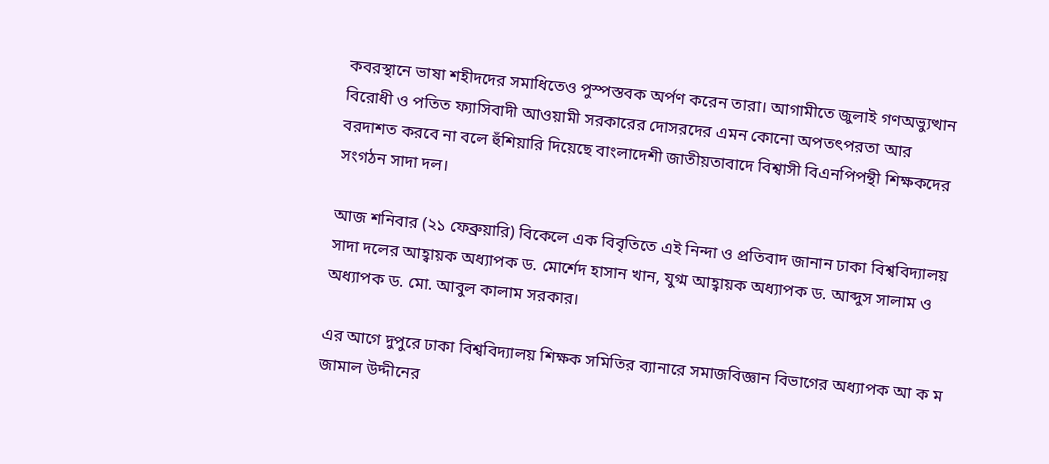কবরস্থানে ভাষা শহীদদের সমাধিতেও পুস্পস্তবক অর্পণ করেন তারা। আগামীতে জুলাই গণঅভ্যুত্থান বিরোধী ও পতিত ফ্যাসিবাদী আওয়ামী সরকারের দোসরদের এমন কোনো অপতৎপরতা আর বরদাশত করবে না বলে হুঁশিয়ারি দিয়েছে বাংলাদেশী জাতীয়তাবাদে বিশ্বাসী বিএনপিপন্থী শিক্ষকদের সংগঠন সাদা দল।

আজ শনিবার (২১ ফেব্রুয়ারি) বিকেলে এক বিবৃতিতে এই নিন্দা ও প্রতিবাদ জানান ঢাকা বিশ্ববিদ্যালয় সাদা দলের আহ্বায়ক অধ্যাপক ড. মোর্শেদ হাসান খান, যুগ্ম আহ্বায়ক অধ্যাপক ড. আব্দুস সালাম ও অধ্যাপক ড. মো. আবুল কালাম সরকার।

এর আগে দুপুরে ঢাকা বিশ্ববিদ্যালয় শিক্ষক সমিতির ব্যানারে সমাজবিজ্ঞান বিভাগের অধ্যাপক আ ক ম জামাল উদ্দীনের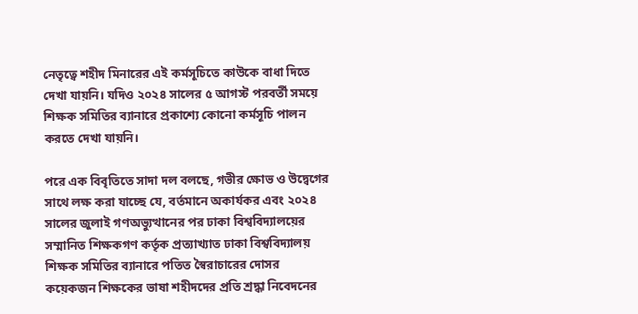নেতৃত্বে শহীদ মিনারের এই কর্মসূচিতে কাউকে বাধা দিতে দেখা যায়নি। যদিও ২০২৪ সালের ৫ আগস্ট পরবর্তী সময়ে শিক্ষক সমিতির ব্যানারে প্রকাশ্যে কোনো কর্মসূচি পালন করতে দেখা যায়নি।

পরে এক বিবৃতিতে সাদা দল বলছে, গভীর ক্ষোভ ও উদ্বেগের সাথে লক্ষ করা যাচ্ছে যে, বর্তমানে অকার্যকর এবং ২০২৪ সালের জুলাই গণঅভ্যুত্থানের পর ঢাকা বিশ্ববিদ্যালয়ের সম্মানিত শিক্ষকগণ কর্তৃক প্রত্যাখ্যাত ঢাকা বিশ্ববিদ্যালয় শিক্ষক সমিতির ব্যানারে পতিত স্বৈরাচারের দোসর কয়েকজন শিক্ষকের ভাষা শহীদদের প্রতি শ্রদ্ধা নিবেদনের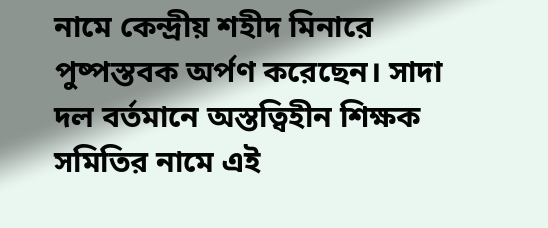নামে কেন্দ্রীয় শহীদ মিনারে পুষ্পস্তবক অর্পণ করেছেন। সাদা দল বর্তমানে অস্তত্বিহীন শিক্ষক সমিতির নামে এই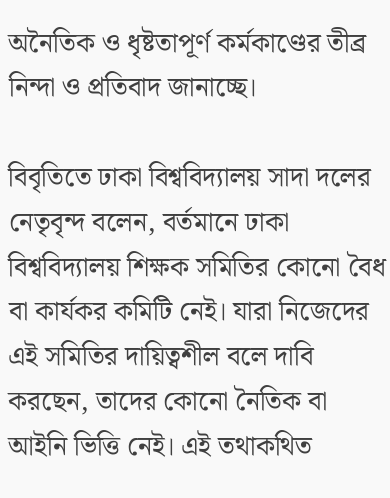অনৈতিক ও ধৃষ্টতাপূর্ণ কর্মকাণ্ডের তীব্র নিন্দা ও প্রতিবাদ জানাচ্ছে।

বিবৃতিতে ঢাকা বিশ্ববিদ্যালয় সাদা দলের নেতৃবৃন্দ বলেন, বর্তমানে ঢাকা বিশ্ববিদ্যালয় শিক্ষক সমিতির কোনো বৈধ বা কার্যকর কমিটি নেই। যারা নিজেদের এই সমিতির দায়িত্বশীল বলে দাবি করছেন, তাদের কোনো নৈতিক বা আইনি ভিত্তি নেই। এই তথাকথিত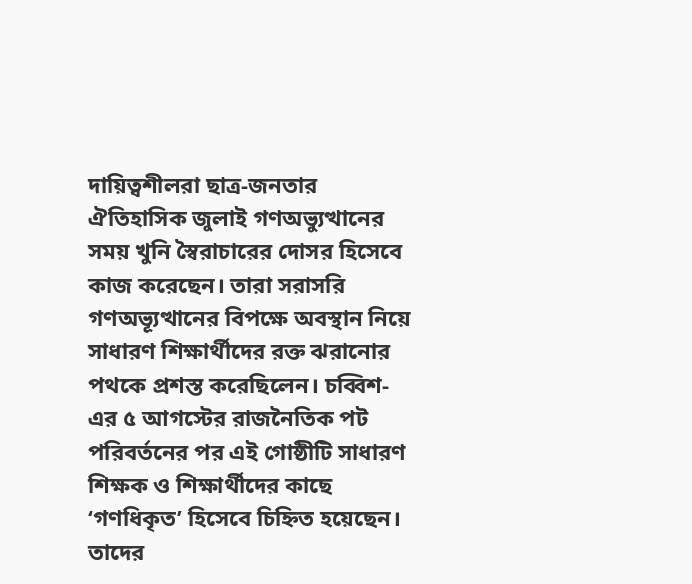দায়িত্বশীলরা ছাত্র-জনতার ঐতিহাসিক জুলাই গণঅভ্যুত্থানের সময় খুনি স্বৈরাচারের দোসর হিসেবে কাজ করেছেন। তারা সরাসরি গণঅভ্যূত্থানের বিপক্ষে অবস্থান নিয়ে সাধারণ শিক্ষার্থীদের রক্ত ঝরানোর পথকে প্রশস্ত করেছিলেন। চব্বিশ-এর ৫ আগস্টের রাজনৈতিক পট পরিবর্তনের পর এই গোষ্ঠীটি সাধারণ শিক্ষক ও শিক্ষার্থীদের কাছে ‘গণধিকৃত’ হিসেবে চিহ্নিত হয়েছেন। তাদের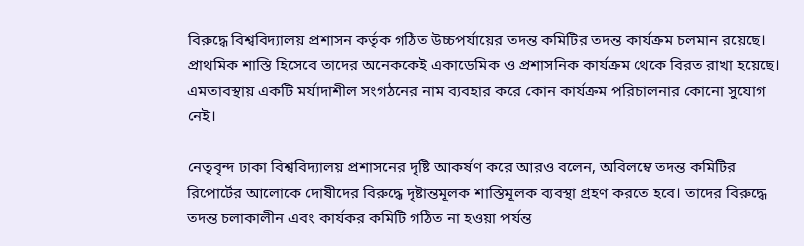বিরুদ্ধে বিশ্ববিদ্যালয় প্রশাসন কর্তৃক গঠিত উচ্চপর্যায়ের তদন্ত কমিটির তদন্ত কার্যক্রম চলমান রয়েছে। প্রাথমিক শাস্তি হিসেবে তাদের অনেককেই একাডেমিক ও প্রশাসনিক কার্যক্রম থেকে বিরত রাখা হয়েছে। এমতাবস্থায় একটি মর্যাদাশীল সংগঠনের নাম ব্যবহার করে কোন কার্যক্রম পরিচালনার কোনো সুযোগ নেই।

নেতৃবৃন্দ ঢাকা বিশ্ববিদ্যালয় প্রশাসনের দৃষ্টি আকর্ষণ করে আরও বলেন, অবিলম্বে তদন্ত কমিটির রিপোর্টের আলোকে দোষীদের বিরুদ্ধে দৃষ্টান্তমূলক শাস্তিমূলক ব্যবস্থা গ্রহণ করতে হবে। তাদের বিরুদ্ধে তদন্ত চলাকালীন এবং কার্যকর কমিটি গঠিত না হওয়া পর্যন্ত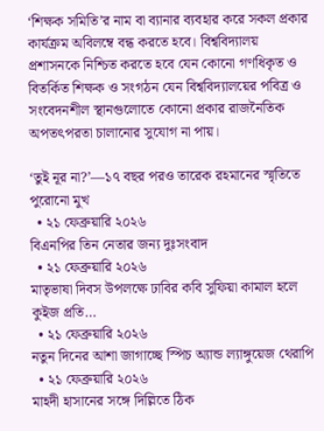‘শিক্ষক সমিতি’র নাম বা ব্যানার ব্যবহার করে সকল প্রকার কার্যক্রম অবিলম্বে বন্ধ করতে হবে। বিশ্ববিদ্যালয় প্রশাসনকে নিশ্চিত করতে হবে যেন কোনো গণধিকৃত ও বিতর্কিত শিক্ষক ও সংগঠন যেন বিশ্ববিদ্যালয়ের পবিত্র ও সংবেদনশীল স্থানগুলোতে কোনো প্রকার রাজনৈতিক অপতৎপরতা চালানোর সুযোগ না পায়।

‘তুই নূর না?’—১৭ বছর পরও তারেক রহমানের স্মৃতিতে পুরোনো মুখ
  • ২১ ফেব্রুয়ারি ২০২৬
বিএনপির তিন নেতার জন্য দুঃসংবাদ
  • ২১ ফেব্রুয়ারি ২০২৬
মাতৃভাষা দিবস উপলক্ষে ঢাবির কবি সুফিয়া কামাল হলে কুইজ প্রতি…
  • ২১ ফেব্রুয়ারি ২০২৬
নতুন দিনের আশা জাগাচ্ছে স্পিচ অ্যান্ড ল্যাঙ্গুয়েজ থেরাপি
  • ২১ ফেব্রুয়ারি ২০২৬
মাহদী হাসানের সঙ্গে দিল্লিতে ঠিক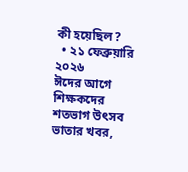কী হয়েছিল?
  • ২১ ফেব্রুয়ারি ২০২৬
ঈদের আগে শিক্ষকদের শতভাগ উৎসব ভাতার খবর,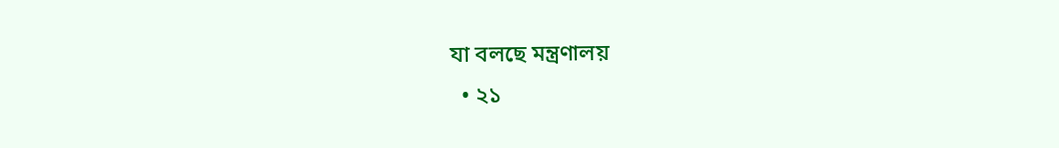যা বলছে মন্ত্রণালয়
  • ২১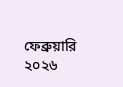ফেব্রুয়ারি ২০২৬